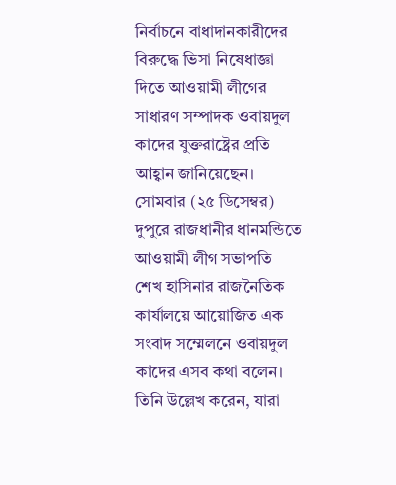নির্বাচনে বাধাদানকারীদের বিরুদ্ধে ভিসা নিষেধাজ্ঞা দিতে আওয়ামী লীগের সাধারণ সম্পাদক ওবায়দুল কাদের যুক্তরাষ্ট্রের প্রতি আহ্বান জানিয়েছেন। সোমবার (২৫ ডিসেম্বর) দুপুরে রাজধানীর ধানমন্ডিতে আওয়ামী লীগ সভাপতি শেখ হাসিনার রাজনৈতিক কার্যালয়ে আয়োজিত এক সংবাদ সম্মেলনে ওবায়দুল কাদের এসব কথা বলেন।
তিনি উল্লেখ করেন, যারা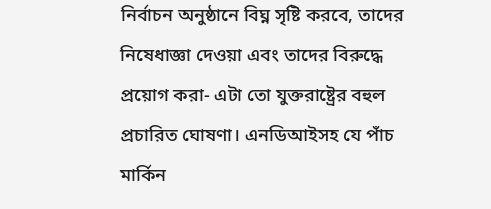নির্বাচন অনুষ্ঠানে বিঘ্ন সৃষ্টি করবে, তাদের নিষেধাজ্ঞা দেওয়া এবং তাদের বিরুদ্ধে প্রয়োগ করা- এটা তো যুক্তরাষ্ট্রের বহুল প্রচারিত ঘোষণা। এনডিআইসহ যে পাঁচ মার্কিন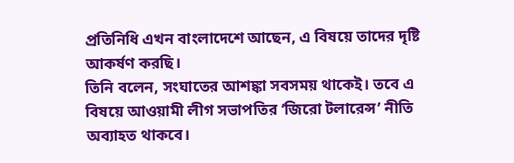প্রতিনিধি এখন বাংলাদেশে আছেন, এ বিষয়ে তাদের দৃষ্টি আকর্ষণ করছি।
তিনি বলেন, সংঘাতের আশঙ্কা সবসময় থাকেই। তবে এ বিষয়ে আওয়ামী লীগ সভাপতির ‘জিরো টলারেন্স’ নীতি অব্যাহত থাকবে।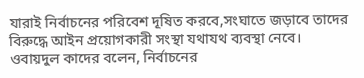যারাই নির্বাচনের পরিবেশ দূষিত করবে,সংঘাতে জড়াবে তাদের বিরুদ্ধে আইন প্রয়োগকারী সংস্থা যথাযথ ব্যবস্থা নেবে।
ওবায়দুল কাদের বলেন, নির্বাচনের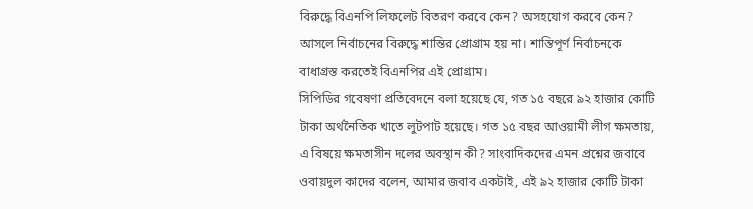বিরুদ্ধে বিএনপি লিফলেট বিতরণ করবে কেন? অসহযোগ করবে কেন? আসলে নির্বাচনের বিরুদ্ধে শান্তির প্রোগ্রাম হয় না। শান্তিপূর্ণ নির্বাচনকে বাধাগ্রস্ত করতেই বিএনপির এই প্রোগ্রাম।
সিপিডির গবেষণা প্রতিবেদনে বলা হয়েছে যে, গত ১৫ বছরে ৯২ হাজার কোটি টাকা অর্থনৈতিক খাতে লুটপাট হয়েছে। গত ১৫ বছর আওয়ামী লীগ ক্ষমতায়, এ বিষয়ে ক্ষমতাসীন দলের অবস্থান কী? সাংবাদিকদের এমন প্রশ্নের জবাবে ওবায়দুল কাদের বলেন, আমার জবাব একটাই, এই ৯২ হাজার কোটি টাকা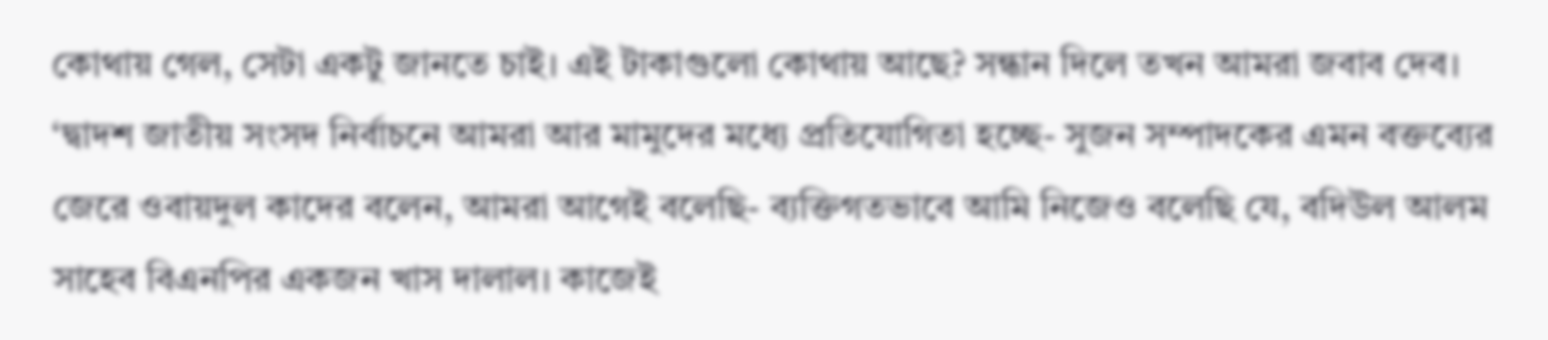কোথায় গেল, সেটা একটু জানতে চাই। এই টাকাগুলো কোথায় আছে? সন্ধান দিলে তখন আমরা জবাব দেব।
‘দ্বাদশ জাতীয় সংসদ নির্বাচনে আমরা আর মামুদের মধ্যে প্রতিযোগিতা হচ্ছে- সুজন সম্পাদকের এমন বক্তব্যের জেরে ওবায়দুল কাদের বলেন, আমরা আগেই বলেছি- ব্যক্তিগতভাবে আমি নিজেও বলেছি যে, বদিউল আলম সাহেব বিএনপির একজন খাস দালাল। কাজেই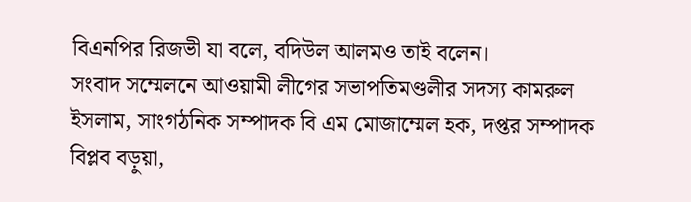বিএনপির রিজভী যা বলে, বদিউল আলমও তাই বলেন।
সংবাদ সম্মেলনে আওয়ামী লীগের সভাপতিমণ্ডলীর সদস্য কামরুল ইসলাম, সাংগঠনিক সম্পাদক বি এম মোজাম্মেল হক, দপ্তর সম্পাদক বিপ্লব বড়ুয়া,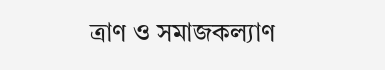ত্রাণ ও সমাজকল্যাণ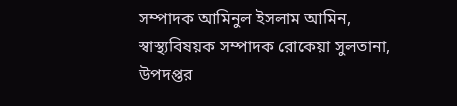সম্পাদক আমিনুল ইসলাম আমিন, স্বাস্থ্যবিষয়ক সম্পাদক রোকেয়া সুলতানা, উপদপ্তর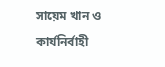সায়েম খান ও কার্যনির্বাহী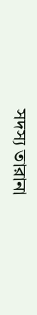সদস্য তারানা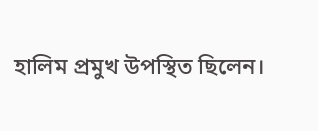হালিম প্রমুখ উপস্থিত ছিলেন।